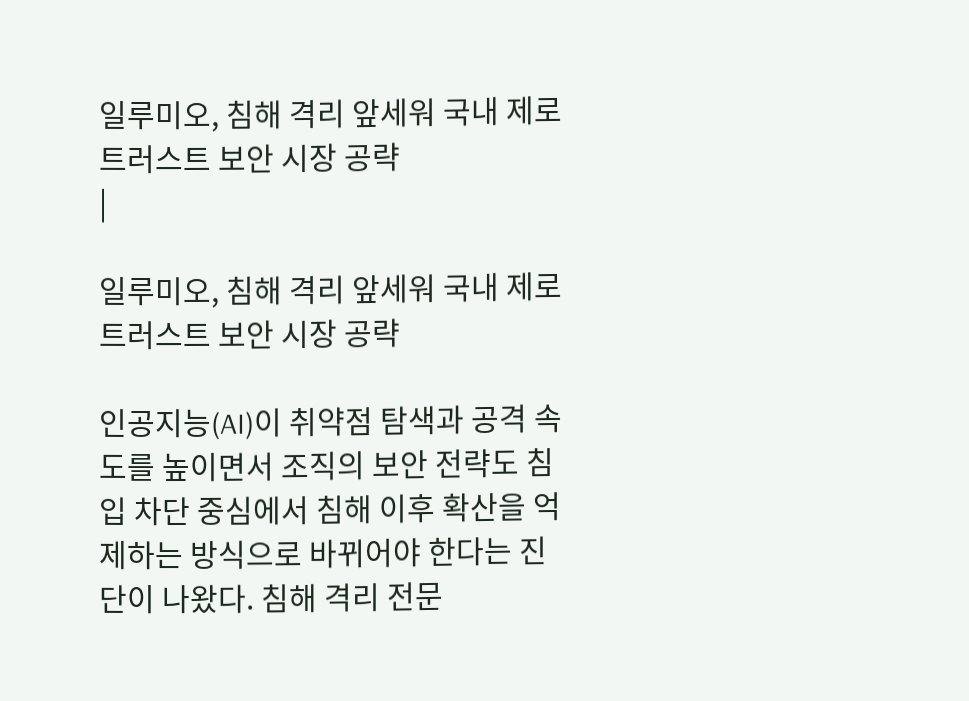일루미오, 침해 격리 앞세워 국내 제로 트러스트 보안 시장 공략
|

일루미오, 침해 격리 앞세워 국내 제로 트러스트 보안 시장 공략

인공지능(AI)이 취약점 탐색과 공격 속도를 높이면서 조직의 보안 전략도 침입 차단 중심에서 침해 이후 확산을 억제하는 방식으로 바뀌어야 한다는 진단이 나왔다. 침해 격리 전문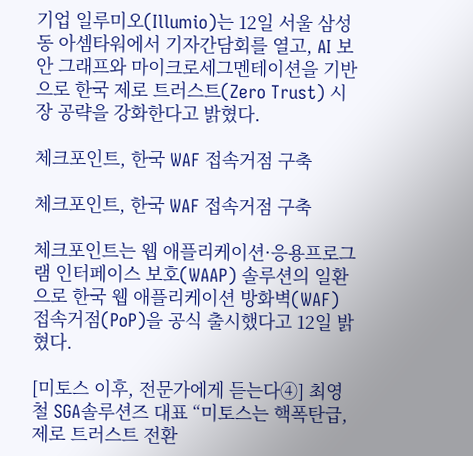기업 일루미오(Illumio)는 12일 서울 삼성동 아셈타워에서 기자간담회를 열고, AI 보안 그래프와 마이크로세그멘테이션을 기반으로 한국 제로 트러스트(Zero Trust) 시장 공략을 강화한다고 밝혔다.

체크포인트, 한국 WAF 접속거점 구축

체크포인트, 한국 WAF 접속거점 구축

체크포인트는 웹 애플리케이션·응용프로그램 인터페이스 보호(WAAP) 솔루션의 일환으로 한국 웹 애플리케이션 방화벽(WAF) 접속거점(PoP)을 공식 출시했다고 12일 밝혔다.

[미토스 이후, 전문가에게 듣는다④] 최영철 SGA솔루션즈 대표 “미토스는 핵폭탄급, 제로 트러스트 전환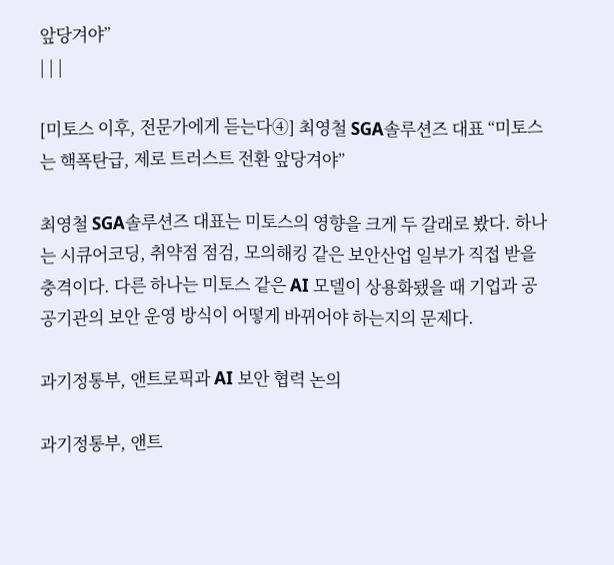앞당겨야”
| | |

[미토스 이후, 전문가에게 듣는다④] 최영철 SGA솔루션즈 대표 “미토스는 핵폭탄급, 제로 트러스트 전환 앞당겨야”

최영철 SGA솔루션즈 대표는 미토스의 영향을 크게 두 갈래로 봤다. 하나는 시큐어코딩, 취약점 점검, 모의해킹 같은 보안산업 일부가 직접 받을 충격이다. 다른 하나는 미토스 같은 AI 모델이 상용화됐을 때 기업과 공공기관의 보안 운영 방식이 어떻게 바뀌어야 하는지의 문제다.

과기정통부, 앤트로픽과 AI 보안 협력 논의

과기정통부, 앤트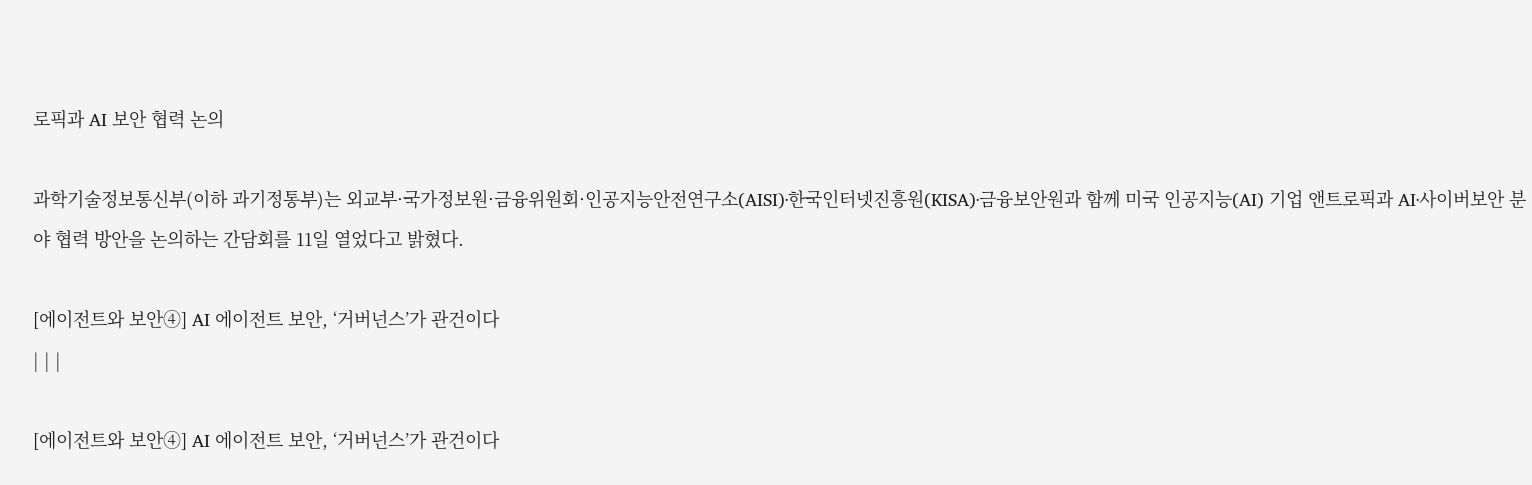로픽과 AI 보안 협력 논의

과학기술정보통신부(이하 과기정통부)는 외교부·국가정보원·금융위원회·인공지능안전연구소(AISI)·한국인터넷진흥원(KISA)·금융보안원과 함께 미국 인공지능(AI) 기업 앤트로픽과 AI·사이버보안 분야 협력 방안을 논의하는 간담회를 11일 열었다고 밝혔다.

[에이전트와 보안④] AI 에이전트 보안, ‘거버넌스’가 관건이다
| | |

[에이전트와 보안④] AI 에이전트 보안, ‘거버넌스’가 관건이다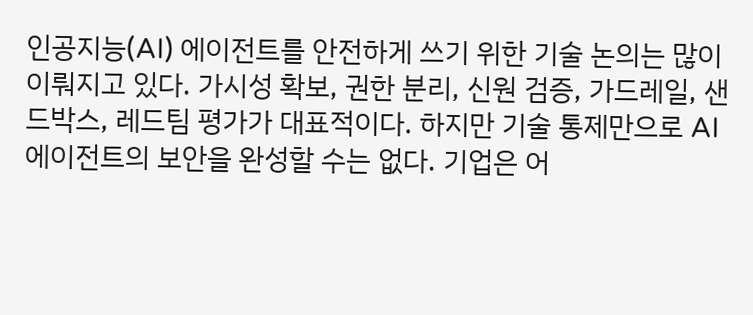인공지능(AI) 에이전트를 안전하게 쓰기 위한 기술 논의는 많이 이뤄지고 있다. 가시성 확보, 권한 분리, 신원 검증, 가드레일, 샌드박스, 레드팀 평가가 대표적이다. 하지만 기술 통제만으로 AI 에이전트의 보안을 완성할 수는 없다. 기업은 어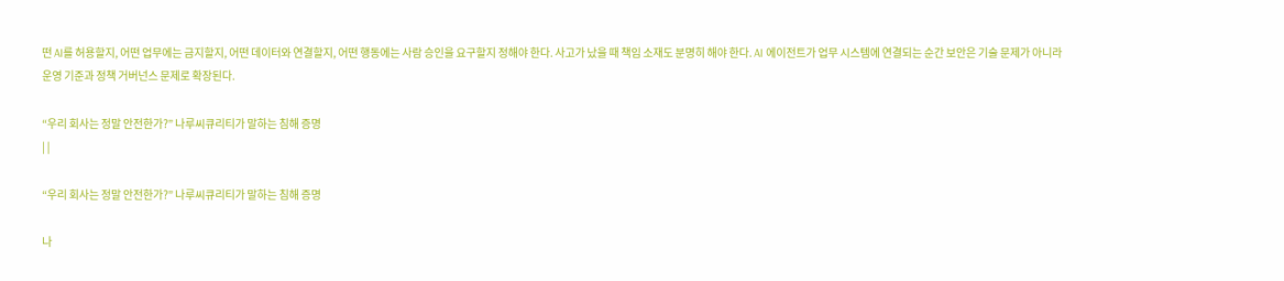떤 AI를 허용할지, 어떤 업무에는 금지할지, 어떤 데이터와 연결할지, 어떤 행동에는 사람 승인을 요구할지 정해야 한다. 사고가 났을 때 책임 소재도 분명히 해야 한다. AI 에이전트가 업무 시스템에 연결되는 순간 보안은 기술 문제가 아니라 운영 기준과 정책 거버넌스 문제로 확장된다.

“우리 회사는 정말 안전한가?” 나루씨큐리티가 말하는 침해 증명
| |

“우리 회사는 정말 안전한가?” 나루씨큐리티가 말하는 침해 증명

나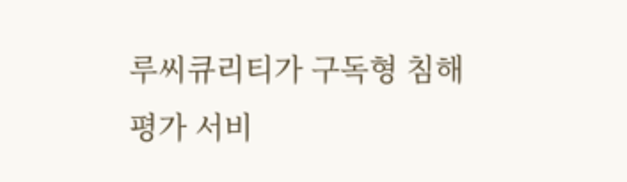루씨큐리티가 구독형 침해평가 서비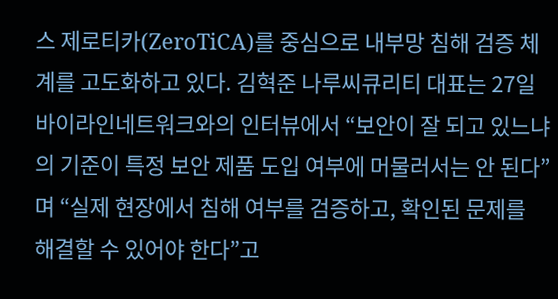스 제로티카(ZeroTiCA)를 중심으로 내부망 침해 검증 체계를 고도화하고 있다. 김혁준 나루씨큐리티 대표는 27일 바이라인네트워크와의 인터뷰에서 “보안이 잘 되고 있느냐의 기준이 특정 보안 제품 도입 여부에 머물러서는 안 된다”며 “실제 현장에서 침해 여부를 검증하고, 확인된 문제를 해결할 수 있어야 한다”고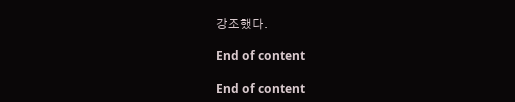강조했다.

End of content

End of content